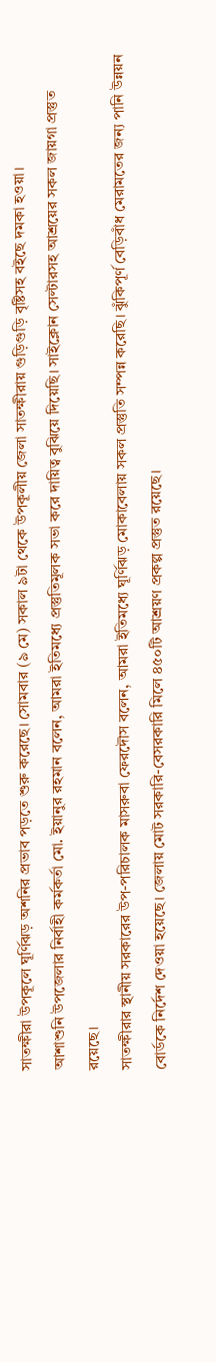সাতক্ষীরা উপকূলে ঘূর্ণিঝড় অশনির প্রভাব পড়তে শুরু করেছে। সোমবার (৯ মে) সকাল ৯টা থেকে উপকূলীয় জেলা সাতক্ষীরায় গুড়িগুড়ি বৃষ্টিসহ বইছে দমকা হওয়া।
আশাশুনি উপজেলার নির্বাহী কর্মকর্তা মো. ইয়ানুর রহমান বলেন, আমরা ইতিমধ্যে প্রস্তুতিমূলক সভা করে দায়িত্ব বুঝিয়ে দিয়েছি। সাইক্লোন সেল্টারসহ আশ্রয়ের সকল জায়গা প্রস্তুত রয়েছে।
সাতক্ষীরার স্থানীয় সরকারের উপ-পরিচালক মাসরুবা ফেরদৌস বলেন, আমরা ইতিমধ্যে ঘূর্ণিঝড় মোকাবেলায় সকল প্রস্তুতি সম্পন্ন করেছি। ঝুঁকিপূর্ণ বেড়িবাঁধ মেরামতের জন্য পানি উন্নয়ন বোর্ডকে নির্দেশ দেওয়া হয়েছে। জেলায় মোট সরকারি-বেসরকারি মিলে ৪৫০টি আশ্রয়ণ প্রকল্প প্রস্তুত রয়েছে।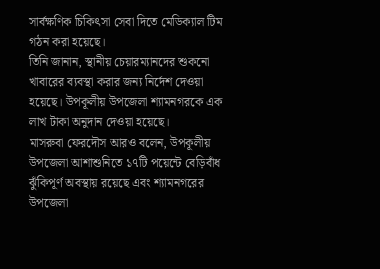সার্বক্ষণিক চিকিৎসা সেবা দিতে মেডিক্যাল টিম গঠন করা হয়েছে।
তিনি জানান, স্থানীয় চেয়ারম্যানদের শুকনো খাবারের ব্যবস্থা করার জন্য নির্দেশ দেওয়া হয়েছে। উপকূলীয় উপজেলা শ্যামনগরকে এক লাখ টাকা অনুদান দেওয়া হয়েছে।
মাসরুবা ফেরদৌস আরও বলেন, উপকূলীয় উপজেলা আশাশুনিতে ১৭টি পয়েন্টে বেড়িবাঁধ ঝুঁকিপূর্ণ অবস্থায় রয়েছে এবং শ্যামনগরের উপজেলা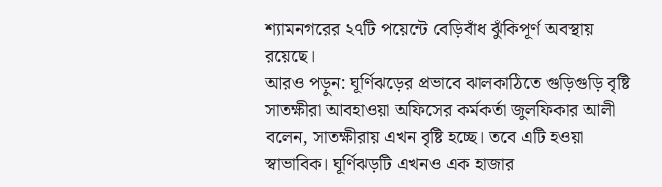শ্যামনগরের ২৭টি পয়েন্টে বেড়িবাঁধ ঝুঁকিপূর্ণ অবস্থায় রয়েছে।
আরও পড়ুন: ঘূর্ণিঝড়ের প্রভাবে ঝালকাঠিতে গুড়িগুড়ি বৃষ্টি
সাতক্ষীরা আবহাওয়া অফিসের কর্মকর্তা জুলফিকার আলী বলেন, সাতক্ষীরায় এখন বৃষ্টি হচ্ছে। তবে এটি হওয়া স্বাভাবিক। ঘূর্ণিঝড়টি এখনও এক হাজার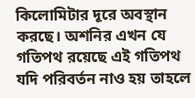কিলোমিটার দূরে অবস্থান করছে। অশনির এখন যে গতিপথ রয়েছে এই গতিপথ যদি পরিবর্তন নাও হয় তাহলে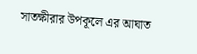সাতক্ষীরার উপকূলে এর আঘাত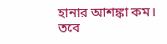হানার আশঙ্কা কম। তবে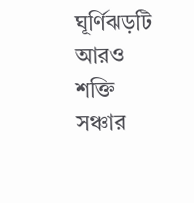ঘূর্ণিঝড়টি আরও শক্তি সঞ্চার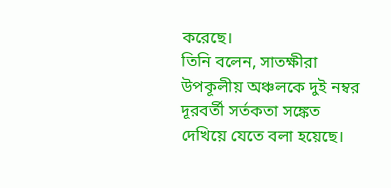করেছে।
তিনি বলেন, সাতক্ষীরা উপকূলীয় অঞ্চলকে দুই নম্বর দূরবর্তী সর্তকতা সঙ্কেত দেখিয়ে যেতে বলা হয়েছে।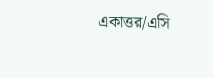একাত্তর/এসি